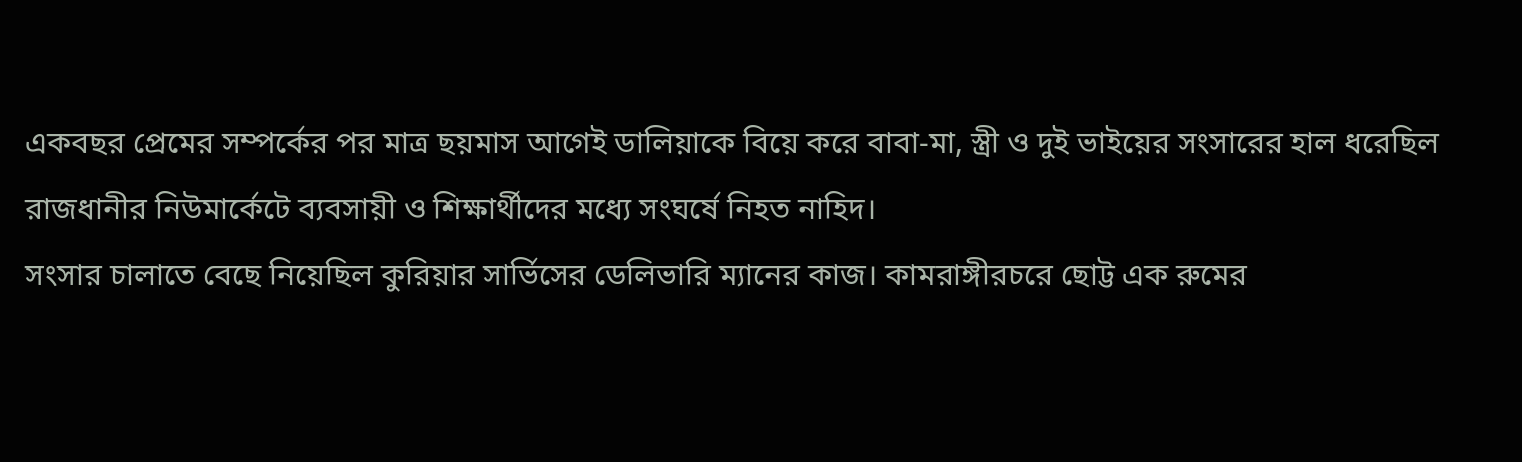একবছর প্রেমের সম্পর্কের পর মাত্র ছয়মাস আগেই ডালিয়াকে বিয়ে করে বাবা-মা, স্ত্রী ও দুই ভাইয়ের সংসারের হাল ধরেছিল রাজধানীর নিউমার্কেটে ব্যবসায়ী ও শিক্ষার্থীদের মধ্যে সংঘর্ষে নিহত নাহিদ।
সংসার চালাতে বেছে নিয়েছিল কুরিয়ার সার্ভিসের ডেলিভারি ম্যানের কাজ। কামরাঙ্গীরচরে ছোট্ট এক রুমের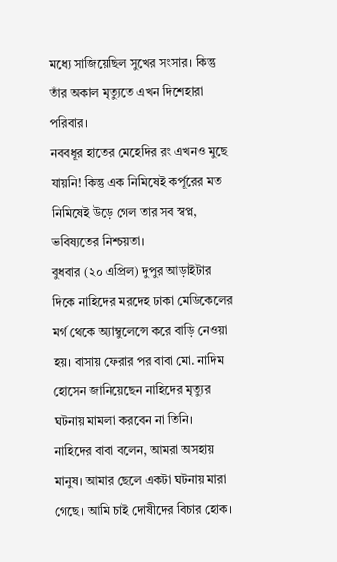মধ্যে সাজিয়েছিল সুখের সংসার। কিন্তু তাঁর অকাল মৃত্যুতে এখন দিশেহারা পরিবার।
নববধূর হাতের মেহেদির রং এখনও মুছে যায়নি! কিন্তু এক নিমিষেই কর্পূরের মত নিমিষেই উড়ে গেল তার সব স্বপ্ন, ভবিষ্যতের নিশ্চয়তা।
বুধবার (২০ এপ্রিল) দুপুর আড়াইটার দিকে নাহিদের মরদেহ ঢাকা মেডিকেলের মর্গ থেকে অ্যাম্বুলেন্সে করে বাড়ি নেওয়া হয়। বাসায় ফেরার পর বাবা মো. নাদিম হোসেন জানিয়েছেন নাহিদের মৃত্যুর ঘটনায় মামলা করবেন না তিনি।
নাহিদের বাবা বলেন, আমরা অসহায় মানুষ। আমার ছেলে একটা ঘটনায় মারা গেছে। আমি চাই দোষীদের বিচার হোক।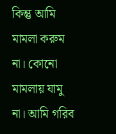কিন্তু আমি মামলা করুম না। কোনো মামলায় যামু না। আমি গরিব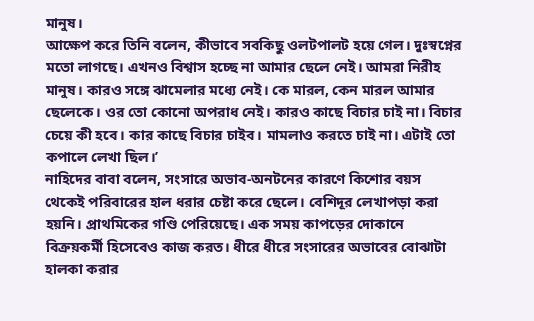মানুষ।
আক্ষেপ করে তিনি বলেন, কীভাবে সবকিছু ওলটপালট হয়ে গেল। দুঃস্বপ্নের মতো লাগছে। এখনও বিশ্বাস হচ্ছে না আমার ছেলে নেই। আমরা নিরীহ মানুষ। কারও সঙ্গে ঝামেলার মধ্যে নেই। কে মারল, কেন মারল আমার ছেলেকে। ওর তো কোনো অপরাধ নেই। কারও কাছে বিচার চাই না। বিচার চেয়ে কী হবে। কার কাছে বিচার চাইব। মামলাও করতে চাই না। এটাই তো কপালে লেখা ছিল।’
নাহিদের বাবা বলেন, সংসারে অভাব-অনটনের কারণে কিশোর বয়স থেকেই পরিবারের হাল ধরার চেষ্টা করে ছেলে। বেশিদূর লেখাপড়া করা হয়নি। প্রাথমিকের গণ্ডি পেরিয়েছে। এক সময় কাপড়ের দোকানে বিক্রয়কর্মী হিসেবেও কাজ করত। ধীরে ধীরে সংসারের অভাবের বোঝাটা হালকা করার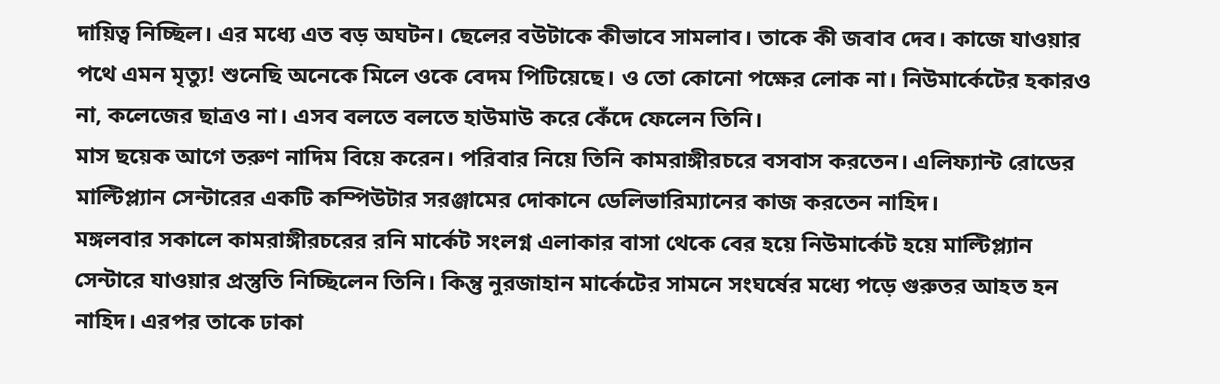দায়িত্ব নিচ্ছিল। এর মধ্যে এত বড় অঘটন। ছেলের বউটাকে কীভাবে সামলাব। তাকে কী জবাব দেব। কাজে যাওয়ার পথে এমন মৃত্যু! শুনেছি অনেকে মিলে ওকে বেদম পিটিয়েছে। ও তো কোনো পক্ষের লোক না। নিউমার্কেটের হকারও না, কলেজের ছাত্রও না। এসব বলতে বলতে হাউমাউ করে কেঁদে ফেলেন তিনি।
মাস ছয়েক আগে তরুণ নাদিম বিয়ে করেন। পরিবার নিয়ে তিনি কামরাঙ্গীরচরে বসবাস করতেন। এলিফ্যান্ট রোডের মাল্টিপ্ল্যান সেন্টারের একটি কম্পিউটার সরঞ্জামের দোকানে ডেলিভারিম্যানের কাজ করতেন নাহিদ।
মঙ্গলবার সকালে কামরাঙ্গীরচরের রনি মার্কেট সংলগ্ন এলাকার বাসা থেকে বের হয়ে নিউমার্কেট হয়ে মাল্টিপ্ল্যান সেন্টারে যাওয়ার প্রস্তুতি নিচ্ছিলেন তিনি। কিন্তু নুরজাহান মার্কেটের সামনে সংঘর্ষের মধ্যে পড়ে গুরুতর আহত হন নাহিদ। এরপর তাকে ঢাকা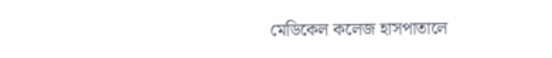মেডিকেল কলেজ হাসপাতালে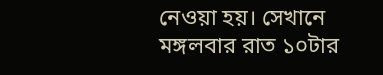নেওয়া হয়। সেখানে মঙ্গলবার রাত ১০টার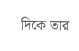দিকে তার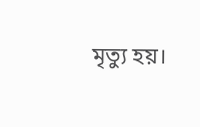মৃত্যু হয়।